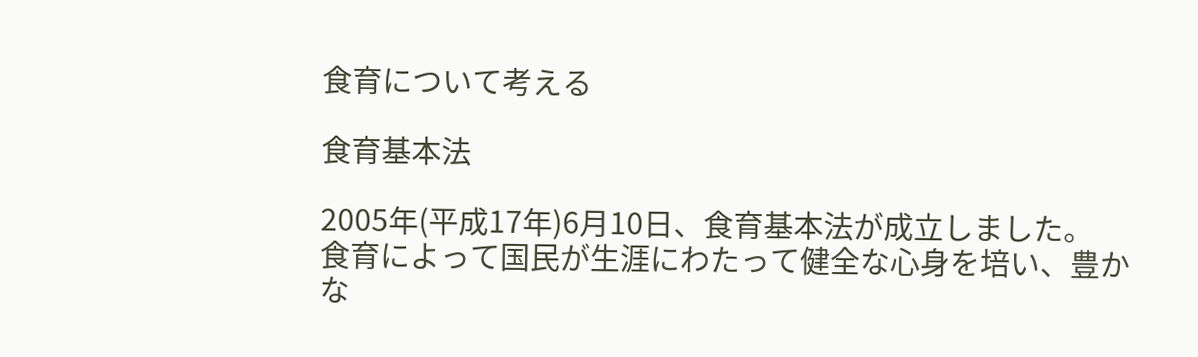食育について考える

食育基本法

2005年(平成17年)6月10日、食育基本法が成立しました。
食育によって国民が生涯にわたって健全な心身を培い、豊かな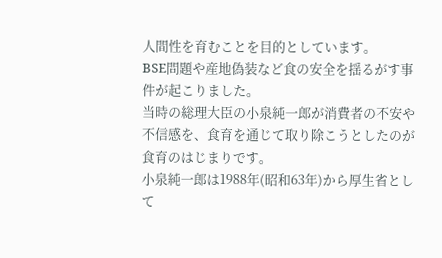人間性を育むことを目的としています。
BSE問題や産地偽装など食の安全を揺るがす事件が起こりました。
当時の総理大臣の小泉純一郎が消費者の不安や不信感を、食育を通じて取り除こうとしたのが食育のはじまりです。
小泉純一郎は1988年(昭和63年)から厚生省として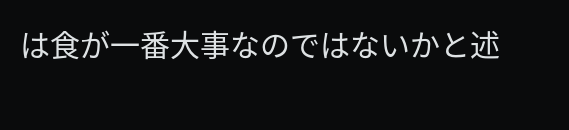は食が一番大事なのではないかと述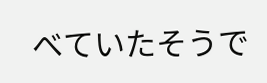べていたそうで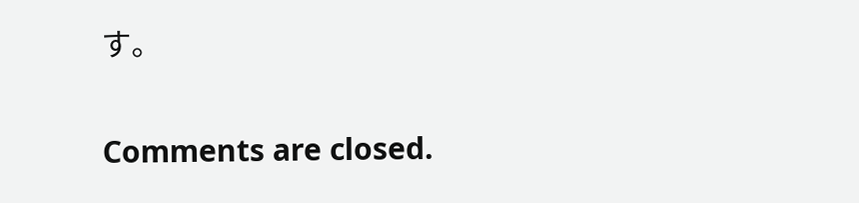す。

Comments are closed.